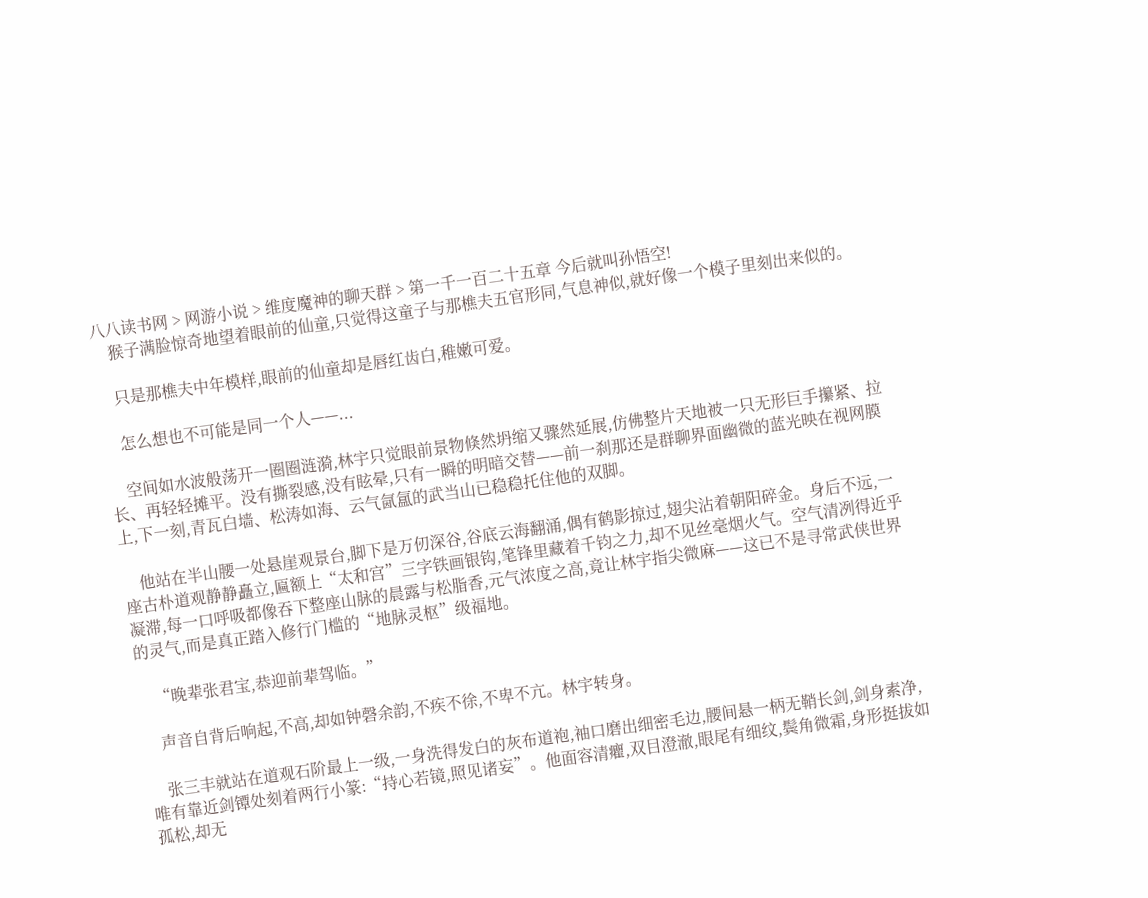八八读书网 > 网游小说 > 维度魔神的聊天群 > 第一千一百二十五章 今后就叫孙悟空!
    猴子满脸惊奇地望着眼前的仙童,只觉得这童子与那樵夫五官形同,气息神似,就好像一个模子里刻出来似的。

    只是那樵夫中年模样,眼前的仙童却是唇红齿白,稚嫩可爱。

    怎么想也不可能是同一个人——...

    空间如水波般荡开一圈圈涟漪,林宇只觉眼前景物倏然坍缩又骤然延展,仿佛整片天地被一只无形巨手攥紧、拉长、再轻轻摊平。没有撕裂感,没有眩晕,只有一瞬的明暗交替——前一刹那还是群聊界面幽微的蓝光映在视网膜上,下一刻,青瓦白墙、松涛如海、云气氤氲的武当山已稳稳托住他的双脚。

    他站在半山腰一处悬崖观景台,脚下是万仞深谷,谷底云海翻涌,偶有鹤影掠过,翅尖沾着朝阳碎金。身后不远,一座古朴道观静静矗立,匾额上“太和宫”三字铁画银钩,笔锋里藏着千钧之力,却不见丝毫烟火气。空气清冽得近乎凝滞,每一口呼吸都像吞下整座山脉的晨露与松脂香,元气浓度之高,竟让林宇指尖微麻——这已不是寻常武侠世界的灵气,而是真正踏入修行门槛的“地脉灵枢”级福地。

    “晚辈张君宝,恭迎前辈驾临。”

    声音自背后响起,不高,却如钟磬余韵,不疾不徐,不卑不亢。林宇转身。

    张三丰就站在道观石阶最上一级,一身洗得发白的灰布道袍,袖口磨出细密毛边,腰间悬一柄无鞘长剑,剑身素净,唯有靠近剑镡处刻着两行小篆:“持心若镜,照见诸妄”。他面容清癯,双目澄澈,眼尾有细纹,鬓角微霜,身形挺拔如孤松,却无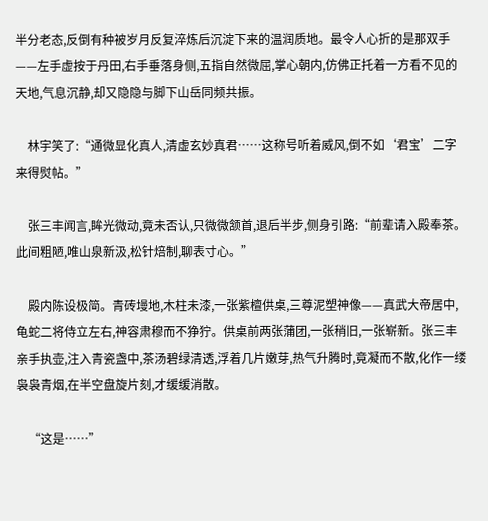半分老态,反倒有种被岁月反复淬炼后沉淀下来的温润质地。最令人心折的是那双手——左手虚按于丹田,右手垂落身侧,五指自然微屈,掌心朝内,仿佛正托着一方看不见的天地,气息沉静,却又隐隐与脚下山岳同频共振。

    林宇笑了:“通微显化真人,清虚玄妙真君……这称号听着威风,倒不如‘君宝’二字来得熨帖。”

    张三丰闻言,眸光微动,竟未否认,只微微颔首,退后半步,侧身引路:“前辈请入殿奉茶。此间粗陋,唯山泉新汲,松针焙制,聊表寸心。”

    殿内陈设极简。青砖墁地,木柱未漆,一张紫檀供桌,三尊泥塑神像——真武大帝居中,龟蛇二将侍立左右,神容肃穆而不狰狞。供桌前两张蒲团,一张稍旧,一张崭新。张三丰亲手执壶,注入青瓷盏中,茶汤碧绿清透,浮着几片嫩芽,热气升腾时,竟凝而不散,化作一缕袅袅青烟,在半空盘旋片刻,才缓缓消散。

    “这是……”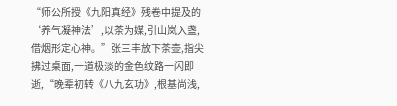“师公所授《九阳真经》残卷中提及的‘养气凝神法’,以茶为媒,引山岚入盏,借烟形定心神。”张三丰放下茶壶,指尖拂过桌面,一道极淡的金色纹路一闪即逝,“晚辈初转《八九玄功》,根基尚浅,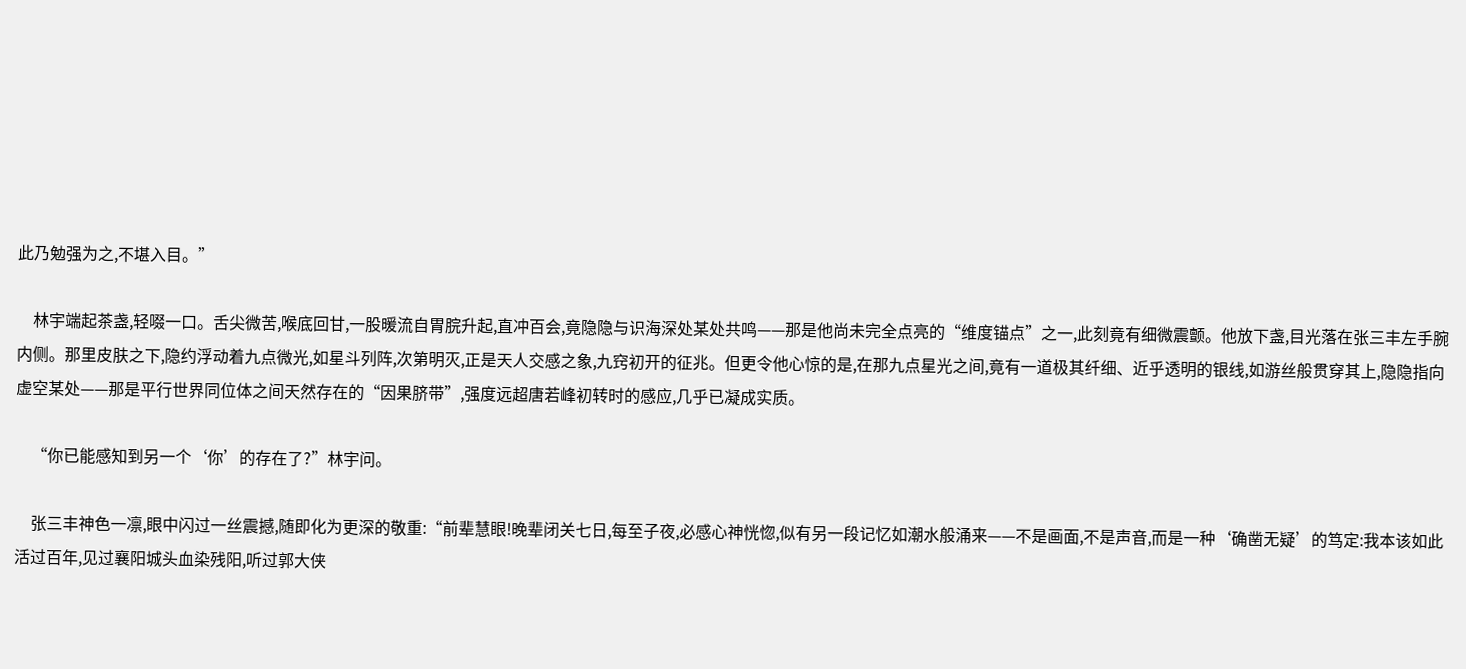此乃勉强为之,不堪入目。”

    林宇端起茶盏,轻啜一口。舌尖微苦,喉底回甘,一股暖流自胃脘升起,直冲百会,竟隐隐与识海深处某处共鸣——那是他尚未完全点亮的“维度锚点”之一,此刻竟有细微震颤。他放下盏,目光落在张三丰左手腕内侧。那里皮肤之下,隐约浮动着九点微光,如星斗列阵,次第明灭,正是天人交感之象,九窍初开的征兆。但更令他心惊的是,在那九点星光之间,竟有一道极其纤细、近乎透明的银线,如游丝般贯穿其上,隐隐指向虚空某处——那是平行世界同位体之间天然存在的“因果脐带”,强度远超唐若峰初转时的感应,几乎已凝成实质。

    “你已能感知到另一个‘你’的存在了?”林宇问。

    张三丰神色一凛,眼中闪过一丝震撼,随即化为更深的敬重:“前辈慧眼!晚辈闭关七日,每至子夜,必感心神恍惚,似有另一段记忆如潮水般涌来——不是画面,不是声音,而是一种‘确凿无疑’的笃定:我本该如此活过百年,见过襄阳城头血染残阳,听过郭大侠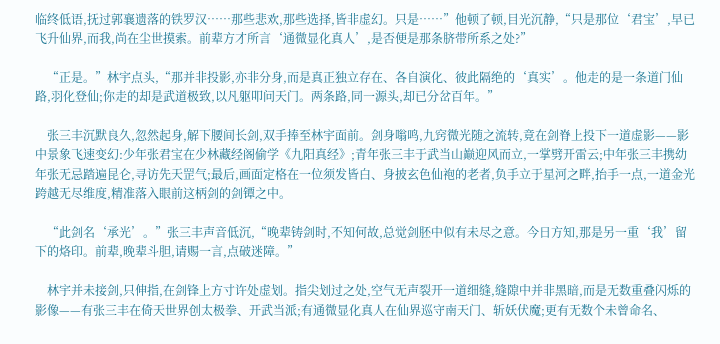临终低语,抚过郭襄遗落的铁罗汉……那些悲欢,那些选择,皆非虚幻。只是……”他顿了顿,目光沉静,“只是那位‘君宝’,早已飞升仙界,而我,尚在尘世摸索。前辈方才所言‘通微显化真人’,是否便是那条脐带所系之处?”

    “正是。”林宇点头,“那并非投影,亦非分身,而是真正独立存在、各自演化、彼此隔绝的‘真实’。他走的是一条道门仙路,羽化登仙;你走的却是武道极致,以凡躯叩问天门。两条路,同一源头,却已分岔百年。”

    张三丰沉默良久,忽然起身,解下腰间长剑,双手捧至林宇面前。剑身嗡鸣,九窍微光随之流转,竟在剑脊上投下一道虚影——影中景象飞速变幻:少年张君宝在少林藏经阁偷学《九阳真经》;青年张三丰于武当山巅迎风而立,一掌劈开雷云;中年张三丰携幼年张无忌踏遍昆仑,寻访先天罡气;最后,画面定格在一位须发皆白、身披玄色仙袍的老者,负手立于星河之畔,抬手一点,一道金光跨越无尽维度,精准落入眼前这柄剑的剑镡之中。

    “此剑名‘承光’。”张三丰声音低沉,“晚辈铸剑时,不知何故,总觉剑胚中似有未尽之意。今日方知,那是另一重‘我’留下的烙印。前辈,晚辈斗胆,请赐一言,点破迷障。”

    林宇并未接剑,只伸指,在剑锋上方寸许处虚划。指尖划过之处,空气无声裂开一道细缝,缝隙中并非黑暗,而是无数重叠闪烁的影像——有张三丰在倚天世界创太极拳、开武当派;有通微显化真人在仙界巡守南天门、斩妖伏魔;更有无数个未曾命名、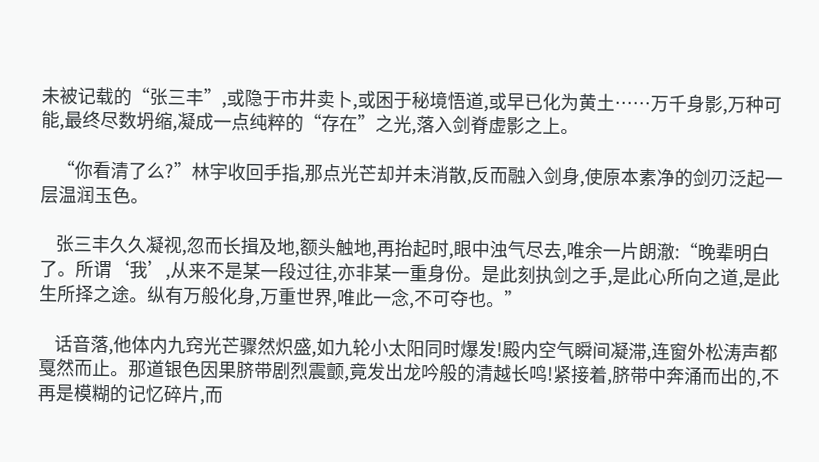未被记载的“张三丰”,或隐于市井卖卜,或困于秘境悟道,或早已化为黄土……万千身影,万种可能,最终尽数坍缩,凝成一点纯粹的“存在”之光,落入剑脊虚影之上。

    “你看清了么?”林宇收回手指,那点光芒却并未消散,反而融入剑身,使原本素净的剑刃泛起一层温润玉色。

    张三丰久久凝视,忽而长揖及地,额头触地,再抬起时,眼中浊气尽去,唯余一片朗澈:“晚辈明白了。所谓‘我’,从来不是某一段过往,亦非某一重身份。是此刻执剑之手,是此心所向之道,是此生所择之途。纵有万般化身,万重世界,唯此一念,不可夺也。”

    话音落,他体内九窍光芒骤然炽盛,如九轮小太阳同时爆发!殿内空气瞬间凝滞,连窗外松涛声都戛然而止。那道银色因果脐带剧烈震颤,竟发出龙吟般的清越长鸣!紧接着,脐带中奔涌而出的,不再是模糊的记忆碎片,而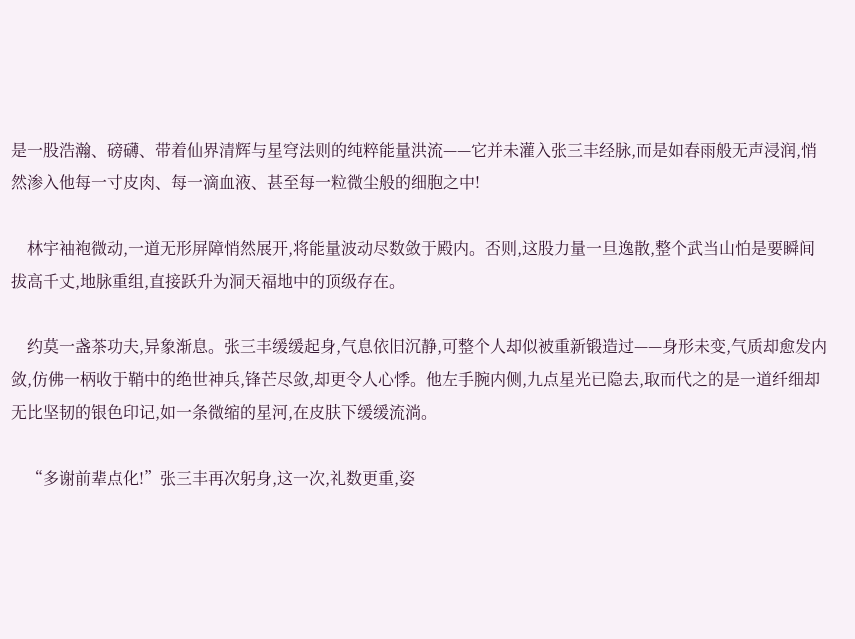是一股浩瀚、磅礴、带着仙界清辉与星穹法则的纯粹能量洪流——它并未灌入张三丰经脉,而是如春雨般无声浸润,悄然渗入他每一寸皮肉、每一滴血液、甚至每一粒微尘般的细胞之中!

    林宇袖袍微动,一道无形屏障悄然展开,将能量波动尽数敛于殿内。否则,这股力量一旦逸散,整个武当山怕是要瞬间拔高千丈,地脉重组,直接跃升为洞天福地中的顶级存在。

    约莫一盏茶功夫,异象渐息。张三丰缓缓起身,气息依旧沉静,可整个人却似被重新锻造过——身形未变,气质却愈发内敛,仿佛一柄收于鞘中的绝世神兵,锋芒尽敛,却更令人心悸。他左手腕内侧,九点星光已隐去,取而代之的是一道纤细却无比坚韧的银色印记,如一条微缩的星河,在皮肤下缓缓流淌。

    “多谢前辈点化!”张三丰再次躬身,这一次,礼数更重,姿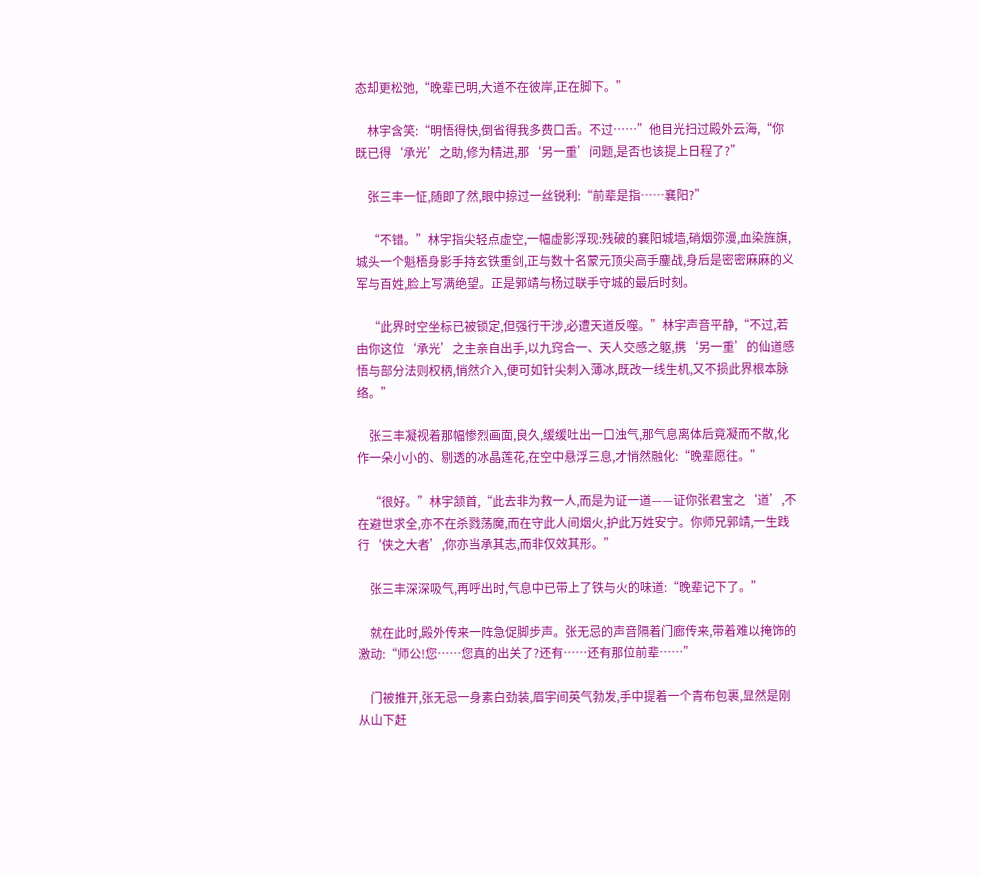态却更松弛,“晚辈已明,大道不在彼岸,正在脚下。”

    林宇含笑:“明悟得快,倒省得我多费口舌。不过……”他目光扫过殿外云海,“你既已得‘承光’之助,修为精进,那‘另一重’问题,是否也该提上日程了?”

    张三丰一怔,随即了然,眼中掠过一丝锐利:“前辈是指……襄阳?”

    “不错。”林宇指尖轻点虚空,一幅虚影浮现:残破的襄阳城墙,硝烟弥漫,血染旌旗,城头一个魁梧身影手持玄铁重剑,正与数十名蒙元顶尖高手鏖战,身后是密密麻麻的义军与百姓,脸上写满绝望。正是郭靖与杨过联手守城的最后时刻。

    “此界时空坐标已被锁定,但强行干涉,必遭天道反噬。”林宇声音平静,“不过,若由你这位‘承光’之主亲自出手,以九窍合一、天人交感之躯,携‘另一重’的仙道感悟与部分法则权柄,悄然介入,便可如针尖刺入薄冰,既改一线生机,又不损此界根本脉络。”

    张三丰凝视着那幅惨烈画面,良久,缓缓吐出一口浊气,那气息离体后竟凝而不散,化作一朵小小的、剔透的冰晶莲花,在空中悬浮三息,才悄然融化:“晚辈愿往。”

    “很好。”林宇颔首,“此去非为救一人,而是为证一道——证你张君宝之‘道’,不在避世求全,亦不在杀戮荡魔,而在守此人间烟火,护此万姓安宁。你师兄郭靖,一生践行‘侠之大者’,你亦当承其志,而非仅效其形。”

    张三丰深深吸气,再呼出时,气息中已带上了铁与火的味道:“晚辈记下了。”

    就在此时,殿外传来一阵急促脚步声。张无忌的声音隔着门廊传来,带着难以掩饰的激动:“师公!您……您真的出关了?还有……还有那位前辈……”

    门被推开,张无忌一身素白劲装,眉宇间英气勃发,手中提着一个青布包裹,显然是刚从山下赶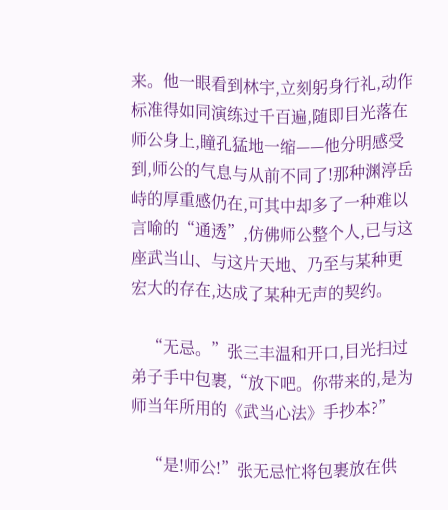来。他一眼看到林宇,立刻躬身行礼,动作标准得如同演练过千百遍,随即目光落在师公身上,瞳孔猛地一缩——他分明感受到,师公的气息与从前不同了!那种渊渟岳峙的厚重感仍在,可其中却多了一种难以言喻的“通透”,仿佛师公整个人,已与这座武当山、与这片天地、乃至与某种更宏大的存在,达成了某种无声的契约。

    “无忌。”张三丰温和开口,目光扫过弟子手中包裹,“放下吧。你带来的,是为师当年所用的《武当心法》手抄本?”

    “是!师公!”张无忌忙将包裹放在供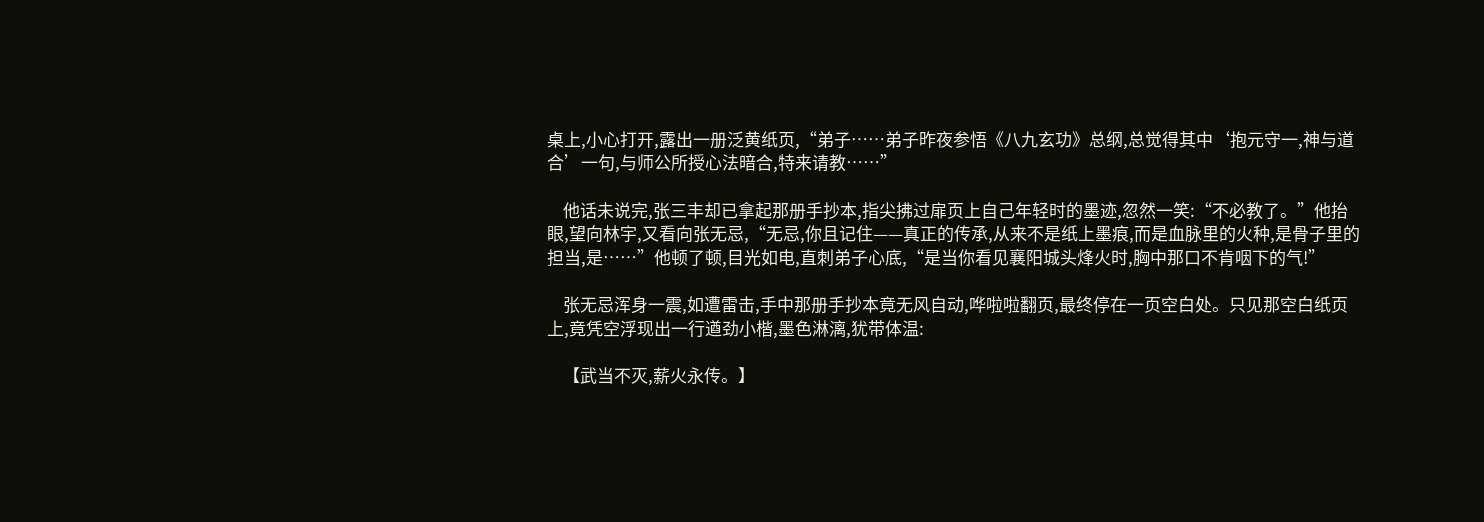桌上,小心打开,露出一册泛黄纸页,“弟子……弟子昨夜参悟《八九玄功》总纲,总觉得其中‘抱元守一,神与道合’一句,与师公所授心法暗合,特来请教……”

    他话未说完,张三丰却已拿起那册手抄本,指尖拂过扉页上自己年轻时的墨迹,忽然一笑:“不必教了。”他抬眼,望向林宇,又看向张无忌,“无忌,你且记住——真正的传承,从来不是纸上墨痕,而是血脉里的火种,是骨子里的担当,是……”他顿了顿,目光如电,直刺弟子心底,“是当你看见襄阳城头烽火时,胸中那口不肯咽下的气!”

    张无忌浑身一震,如遭雷击,手中那册手抄本竟无风自动,哗啦啦翻页,最终停在一页空白处。只见那空白纸页上,竟凭空浮现出一行遒劲小楷,墨色淋漓,犹带体温:

    【武当不灭,薪火永传。】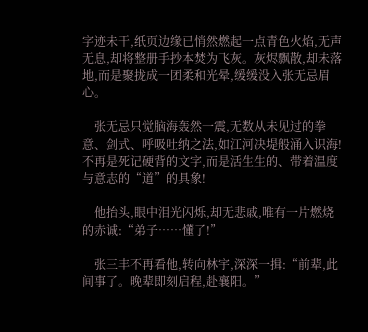字迹未干,纸页边缘已悄然燃起一点青色火焰,无声无息,却将整册手抄本焚为飞灰。灰烬飘散,却未落地,而是聚拢成一团柔和光晕,缓缓没入张无忌眉心。

    张无忌只觉脑海轰然一震,无数从未见过的拳意、剑式、呼吸吐纳之法,如江河决堤般涌入识海!不再是死记硬背的文字,而是活生生的、带着温度与意志的“道”的具象!

    他抬头,眼中泪光闪烁,却无悲戚,唯有一片燃烧的赤诚:“弟子……懂了!”

    张三丰不再看他,转向林宇,深深一揖:“前辈,此间事了。晚辈即刻启程,赴襄阳。”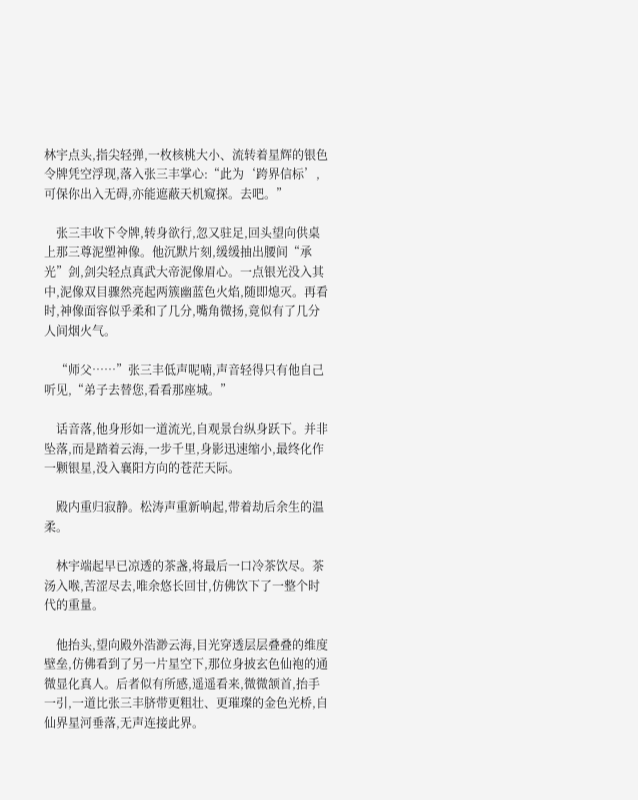林宇点头,指尖轻弹,一枚核桃大小、流转着星辉的银色令牌凭空浮现,落入张三丰掌心:“此为‘跨界信标’,可保你出入无碍,亦能遮蔽天机窥探。去吧。”

    张三丰收下令牌,转身欲行,忽又驻足,回头望向供桌上那三尊泥塑神像。他沉默片刻,缓缓抽出腰间“承光”剑,剑尖轻点真武大帝泥像眉心。一点银光没入其中,泥像双目骤然亮起两簇幽蓝色火焰,随即熄灭。再看时,神像面容似乎柔和了几分,嘴角微扬,竟似有了几分人间烟火气。

    “师父……”张三丰低声呢喃,声音轻得只有他自己听见,“弟子去替您,看看那座城。”

    话音落,他身形如一道流光,自观景台纵身跃下。并非坠落,而是踏着云海,一步千里,身影迅速缩小,最终化作一颗银星,没入襄阳方向的苍茫天际。

    殿内重归寂静。松涛声重新响起,带着劫后余生的温柔。

    林宇端起早已凉透的茶盏,将最后一口冷茶饮尽。茶汤入喉,苦涩尽去,唯余悠长回甘,仿佛饮下了一整个时代的重量。

    他抬头,望向殿外浩渺云海,目光穿透层层叠叠的维度壁垒,仿佛看到了另一片星空下,那位身披玄色仙袍的通微显化真人。后者似有所感,遥遥看来,微微颔首,抬手一引,一道比张三丰脐带更粗壮、更璀璨的金色光桥,自仙界星河垂落,无声连接此界。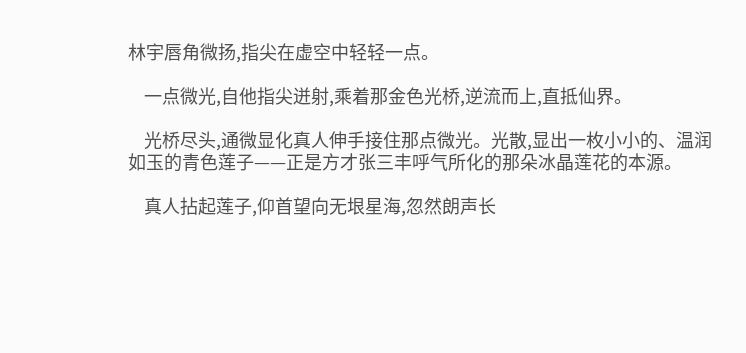林宇唇角微扬,指尖在虚空中轻轻一点。

    一点微光,自他指尖迸射,乘着那金色光桥,逆流而上,直抵仙界。

    光桥尽头,通微显化真人伸手接住那点微光。光散,显出一枚小小的、温润如玉的青色莲子——正是方才张三丰呼气所化的那朵冰晶莲花的本源。

    真人拈起莲子,仰首望向无垠星海,忽然朗声长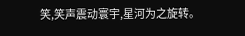笑,笑声震动寰宇,星河为之旋转。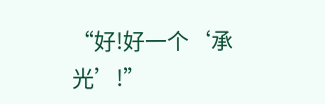“好!好一个‘承光’!”